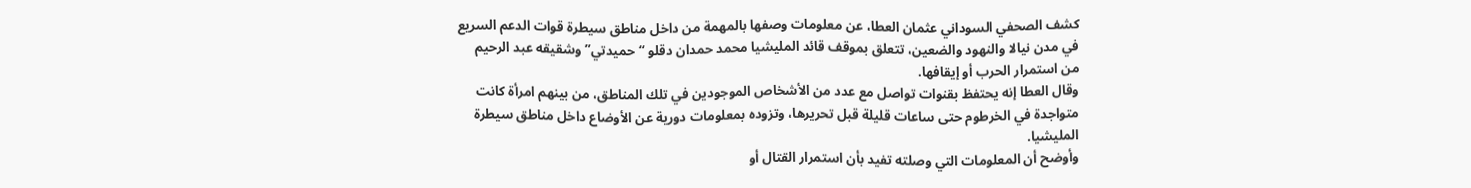كشف الصحفي السوداني عثمان العطا، عن معلومات وصفها بالمهمة من داخل مناطق سيطرة قوات الدعم السريع في مدن نيالا والنهود والضعين، تتعلق بموقف قائد المليشيا محمد حمدان دقلو “حميدتي” وشقيقه عبد الرحيم من استمرار الحرب أو إيقافها.
وقال العطا إنه يحتفظ بقنوات تواصل مع عدد من الأشخاص الموجودين في تلك المناطق، من بينهم امرأة كانت متواجدة في الخرطوم حتى ساعات قليلة قبل تحريرها، وتزوده بمعلومات دورية عن الأوضاع داخل مناطق سيطرة المليشيا.
وأوضح أن المعلومات التي وصلته تفيد بأن استمرار القتال أو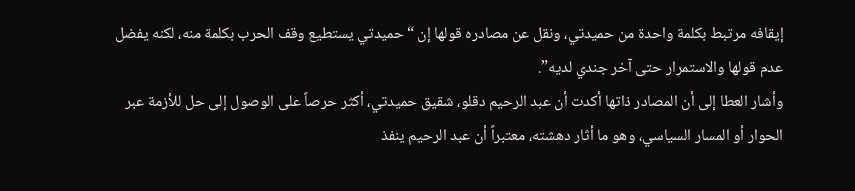إيقافه مرتبط بكلمة واحدة من حميدتي، ونقل عن مصادره قولها إن “حميدتي يستطيع وقف الحرب بكلمة منه، لكنه يفضل عدم قولها والاستمرار حتى آخر جندي لديه”.
وأشار العطا إلى أن المصادر ذاتها أكدت أن عبد الرحيم دقلو، شقيق حميدتي، أكثر حرصاً على الوصول إلى حل للأزمة عبر الحوار أو المسار السياسي، وهو ما أثار دهشته، معتبراً أن عبد الرحيم ينفذ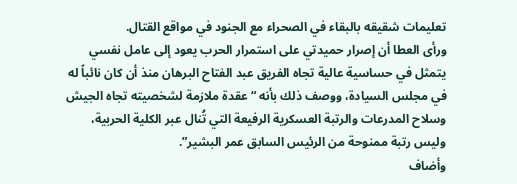تعليمات شقيقه بالبقاء في الصحراء مع الجنود في مواقع القتال.
ورأى العطا أن إصرار حميدتي على استمرار الحرب يعود إلى عامل نفسي يتمثل في حساسية عالية تجاه الفريق عبد الفتاح البرهان منذ أن كان نائباً له في مجلس السيادة، ووصف ذلك بأنه “عقدة ملازمة لشخصيته تجاه الجيش وسلاح المدرعات والرتبة العسكرية الرفيعة التي تُنال عبر الكلية الحربية، وليس رتبة ممنوحة من الرئيس السابق عمر البشير”.
وأضاف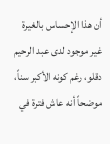أن هذا الإحساس بالغيرة غير موجود لدى عبد الرحيم دقلو، رغم كونه الأكبر سناً، موضحاً أنه عاش فترة في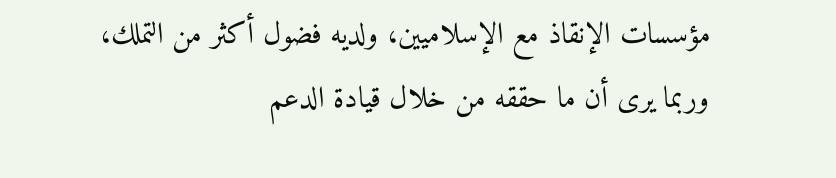مؤسسات الإنقاذ مع الإسلاميين، ولديه فضول أكثر من التملك، وربما يرى أن ما حققه من خلال قيادة الدعم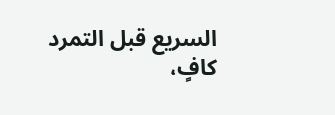السريع قبل التمرد كافٍ،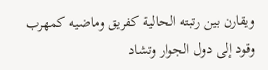ويقارن بين رتبته الحالية كفريق وماضيه كمهرب وقود إلى دول الجوار وتشاد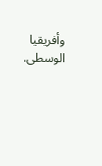وأفريقيا الوسطى.